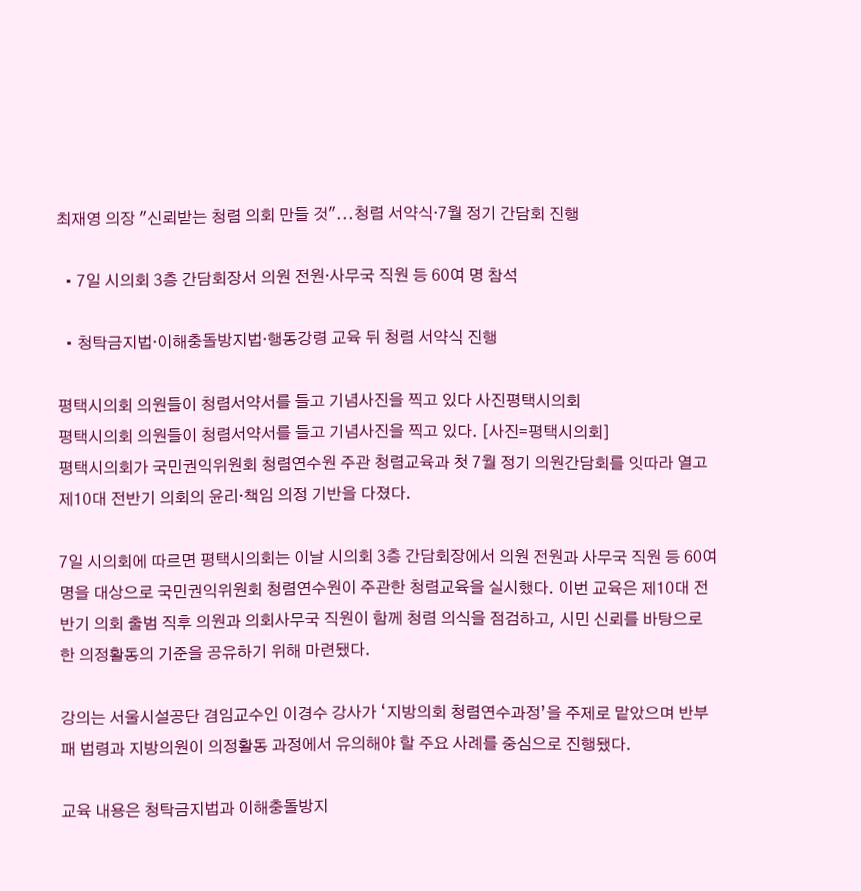최재영 의장 "신뢰받는 청렴 의회 만들 것"...청렴 서약식·7월 정기 간담회 진행

  • 7일 시의회 3층 간담회장서 의원 전원·사무국 직원 등 60여 명 참석

  • 청탁금지법·이해충돌방지법·행동강령 교육 뒤 청렴 서약식 진행

평택시의회 의원들이 청렴서약서를 들고 기념사진을 찍고 있다 사진평택시의회
평택시의회 의원들이 청렴서약서를 들고 기념사진을 찍고 있다. [사진=평택시의회]
평택시의회가 국민권익위원회 청렴연수원 주관 청렴교육과 첫 7월 정기 의원간담회를 잇따라 열고 제10대 전반기 의회의 윤리·책임 의정 기반을 다졌다.

7일 시의회에 따르면 평택시의회는 이날 시의회 3층 간담회장에서 의원 전원과 사무국 직원 등 60여 명을 대상으로 국민권익위원회 청렴연수원이 주관한 청렴교육을 실시했다. 이번 교육은 제10대 전반기 의회 출범 직후 의원과 의회사무국 직원이 함께 청렴 의식을 점검하고, 시민 신뢰를 바탕으로 한 의정활동의 기준을 공유하기 위해 마련됐다.

강의는 서울시설공단 겸임교수인 이경수 강사가 ‘지방의회 청렴연수과정’을 주제로 맡았으며 반부패 법령과 지방의원이 의정활동 과정에서 유의해야 할 주요 사례를 중심으로 진행됐다.

교육 내용은 청탁금지법과 이해충돌방지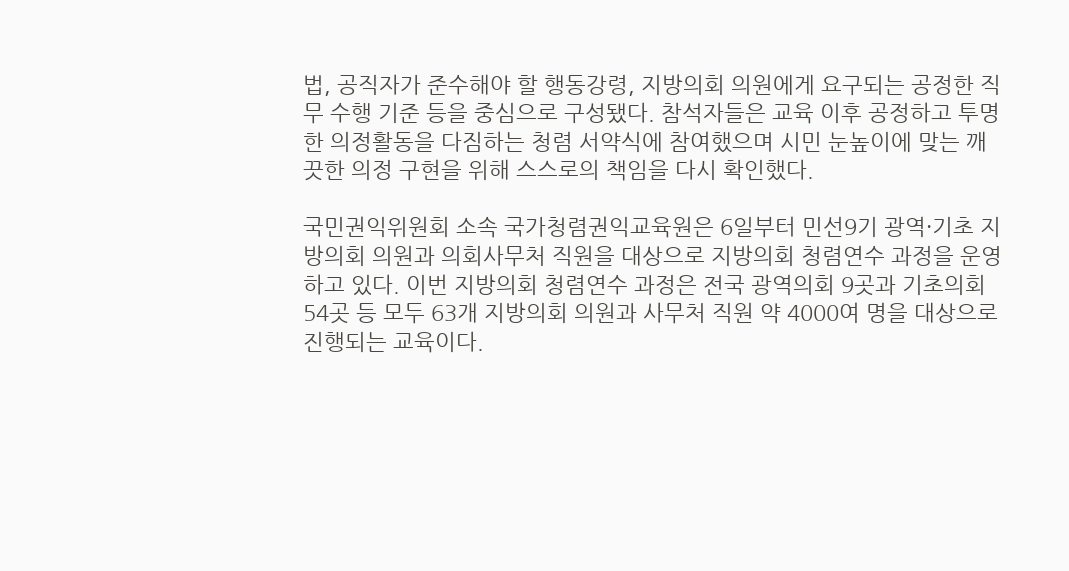법, 공직자가 준수해야 할 행동강령, 지방의회 의원에게 요구되는 공정한 직무 수행 기준 등을 중심으로 구성됐다. 참석자들은 교육 이후 공정하고 투명한 의정활동을 다짐하는 청렴 서약식에 참여했으며 시민 눈높이에 맞는 깨끗한 의정 구현을 위해 스스로의 책임을 다시 확인했다.

국민권익위원회 소속 국가청렴권익교육원은 6일부터 민선9기 광역·기초 지방의회 의원과 의회사무처 직원을 대상으로 지방의회 청렴연수 과정을 운영하고 있다. 이번 지방의회 청렴연수 과정은 전국 광역의회 9곳과 기초의회 54곳 등 모두 63개 지방의회 의원과 사무처 직원 약 4000여 명을 대상으로 진행되는 교육이다.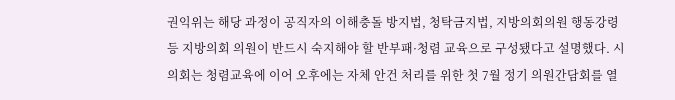권익위는 해당 과정이 공직자의 이해충돌 방지법, 청탁금지법, 지방의회의원 행동강령 등 지방의회 의원이 반드시 숙지해야 할 반부패·청렴 교육으로 구성됐다고 설명했다. 시의회는 청렴교육에 이어 오후에는 자체 안건 처리를 위한 첫 7월 정기 의원간담회를 열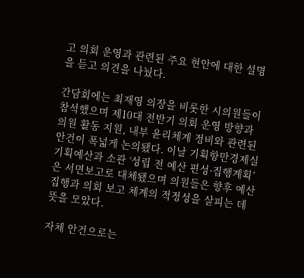고 의회 운영과 관련된 주요 현안에 대한 설명을 듣고 의견을 나눴다.

간담회에는 최재영 의장을 비롯한 시의원들이 참석했으며 제10대 전반기 의회 운영 방향과 의원 활동 지원, 내부 윤리체계 정비와 관련된 안건이 폭넓게 논의됐다. 이날 기획항만경제실 기획예산과 소관 ‘성립 전 예산 편성·집행계획’은 서면보고로 대체됐으며 의원들은 향후 예산 집행과 의회 보고 체계의 적정성을 살피는 데 뜻을 모았다.

자체 안건으로는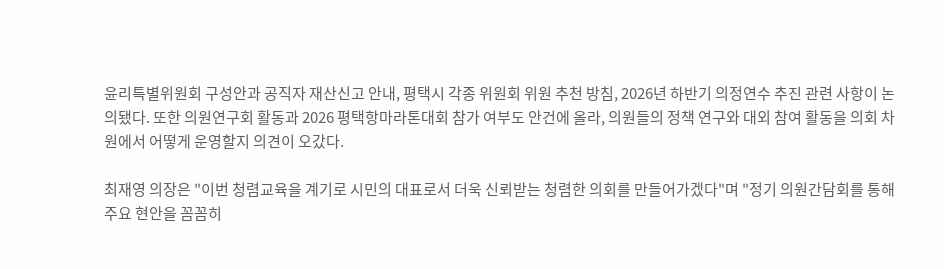윤리특별위원회 구성안과 공직자 재산신고 안내, 평택시 각종 위원회 위원 추천 방침, 2026년 하반기 의정연수 추진 관련 사항이 논의됐다. 또한 의원연구회 활동과 2026 평택항마라톤대회 참가 여부도 안건에 올라, 의원들의 정책 연구와 대외 참여 활동을 의회 차원에서 어떻게 운영할지 의견이 오갔다.

최재영 의장은 "이번 청렴교육을 계기로 시민의 대표로서 더욱 신뢰받는 청렴한 의회를 만들어가겠다"며 "정기 의원간담회를 통해 주요 현안을 꼼꼼히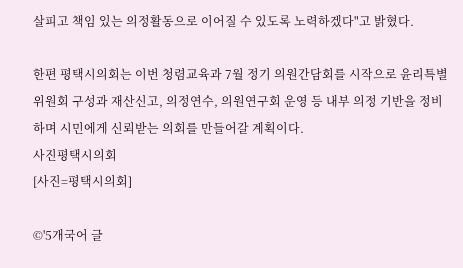살피고 책임 있는 의정활동으로 이어질 수 있도록 노력하겠다"고 밝혔다.

한편 평택시의회는 이번 청렴교육과 7월 정기 의원간담회를 시작으로 윤리특별위원회 구성과 재산신고, 의정연수, 의원연구회 운영 등 내부 의정 기반을 정비하며 시민에게 신뢰받는 의회를 만들어갈 계획이다.
사진평택시의회
[사진=평택시의회]

©'5개국어 글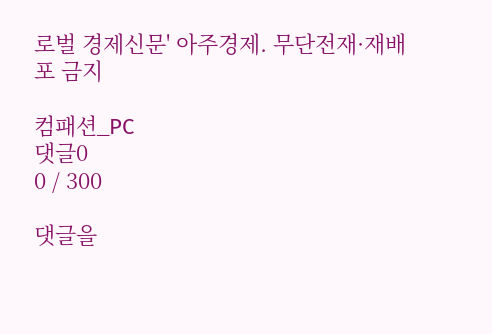로벌 경제신문' 아주경제. 무단전재·재배포 금지

컴패션_PC
댓글0
0 / 300

댓글을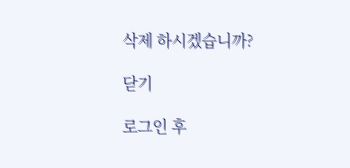삭제 하시겠습니까?

닫기

로그인 후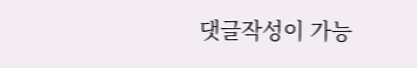댓글작성이 가능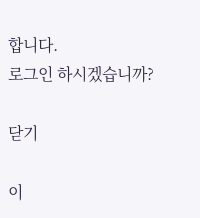합니다.
로그인 하시겠습니까?

닫기

이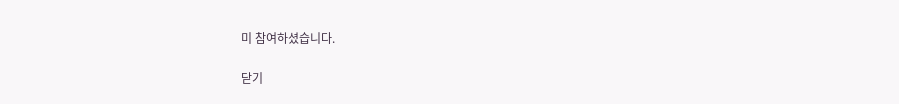미 참여하셨습니다.

닫기